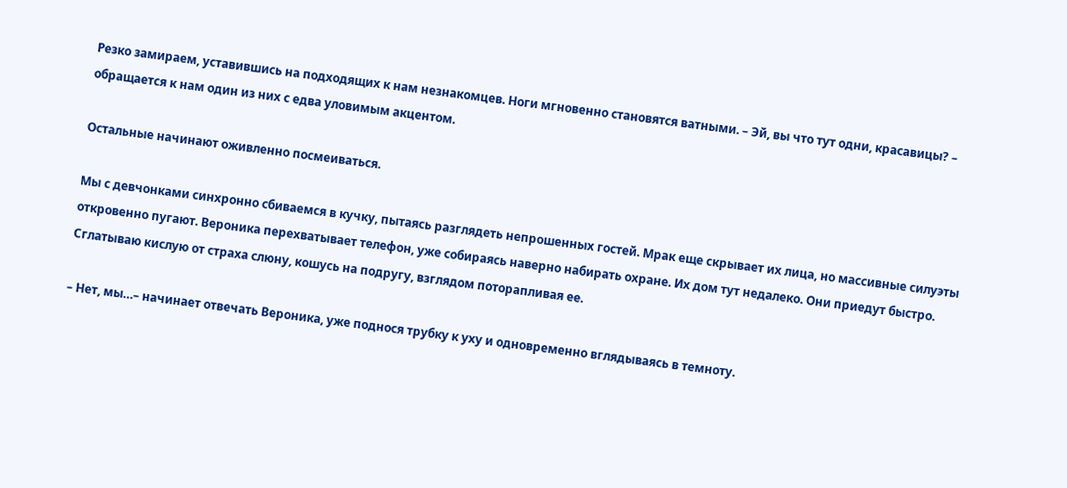Резко замираем, уставившись на подходящих к нам незнакомцев. Ноги мгновенно становятся ватными. – Эй, вы что тут одни, красавицы? – обращается к нам один из них с едва уловимым акцентом.

Остальные начинают оживленно посмеиваться.

Мы с девчонками синхронно сбиваемся в кучку, пытаясь разглядеть непрошенных гостей. Мрак еще скрывает их лица, но массивные силуэты откровенно пугают. Вероника перехватывает телефон, уже собираясь наверно набирать охране. Их дом тут недалеко. Они приедут быстро. Сглатываю кислую от страха слюну, кошусь на подругу, взглядом поторапливая ее.

– Нет, мы…– начинает отвечать Вероника, уже поднося трубку к уху и одновременно вглядываясь в темноту.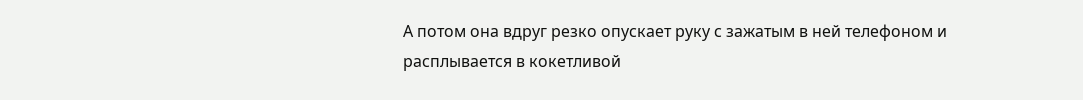А потом она вдруг резко опускает руку с зажатым в ней телефоном и расплывается в кокетливой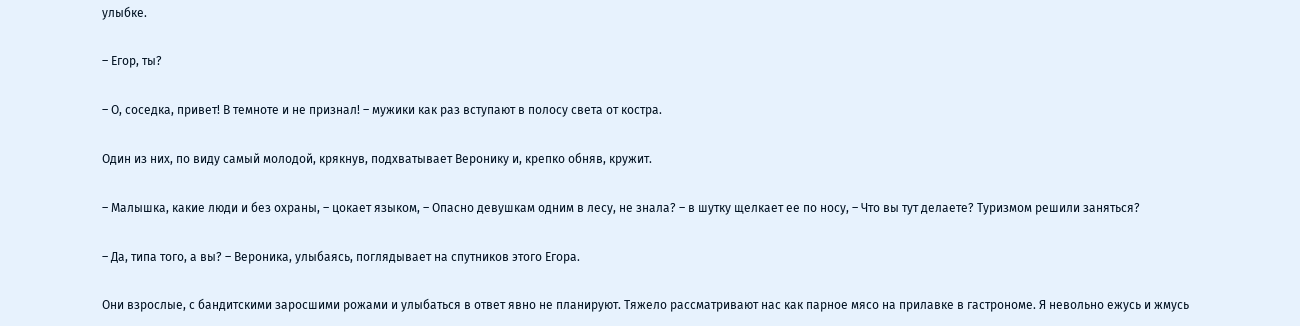улыбке.

– Егор, ты?

– О, соседка, привет! В темноте и не признал! – мужики как раз вступают в полосу света от костра.

Один из них, по виду самый молодой, крякнув, подхватывает Веронику и, крепко обняв, кружит.

– Малышка, какие люди и без охраны, – цокает языком, – Опасно девушкам одним в лесу, не знала? – в шутку щелкает ее по носу, – Что вы тут делаете? Туризмом решили заняться?

– Да, типа того, а вы? – Вероника, улыбаясь, поглядывает на спутников этого Егора.

Они взрослые, с бандитскими заросшими рожами и улыбаться в ответ явно не планируют. Тяжело рассматривают нас как парное мясо на прилавке в гастрономе. Я невольно ежусь и жмусь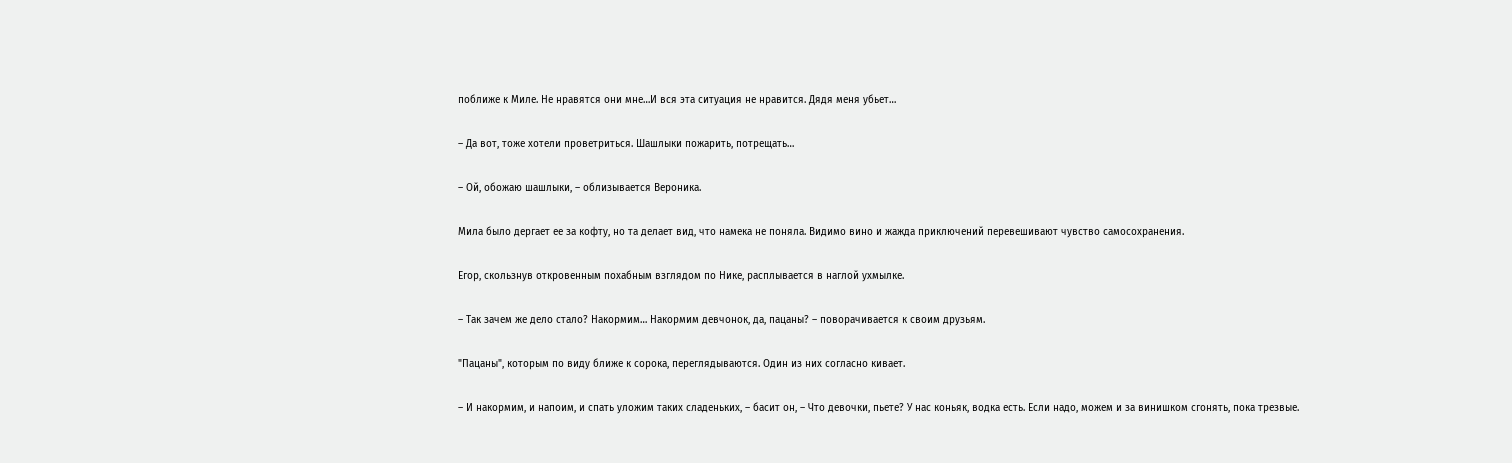поближе к Миле. Не нравятся они мне…И вся эта ситуация не нравится. Дядя меня убьет…

– Да вот, тоже хотели проветриться. Шашлыки пожарить, потрещать…

– Ой, обожаю шашлыки, – облизывается Вероника.

Мила было дергает ее за кофту, но та делает вид, что намека не поняла. Видимо вино и жажда приключений перевешивают чувство самосохранения.

Егор, скользнув откровенным похабным взглядом по Нике, расплывается в наглой ухмылке.

– Так зачем же дело стало? Накормим… Накормим девчонок, да, пацаны? – поворачивается к своим друзьям.

"Пацаны", которым по виду ближе к сорока, переглядываются. Один из них согласно кивает.

– И накормим, и напоим, и спать уложим таких сладеньких, – басит он, – Что девочки, пьете? У нас коньяк, водка есть. Если надо, можем и за винишком сгонять, пока трезвые.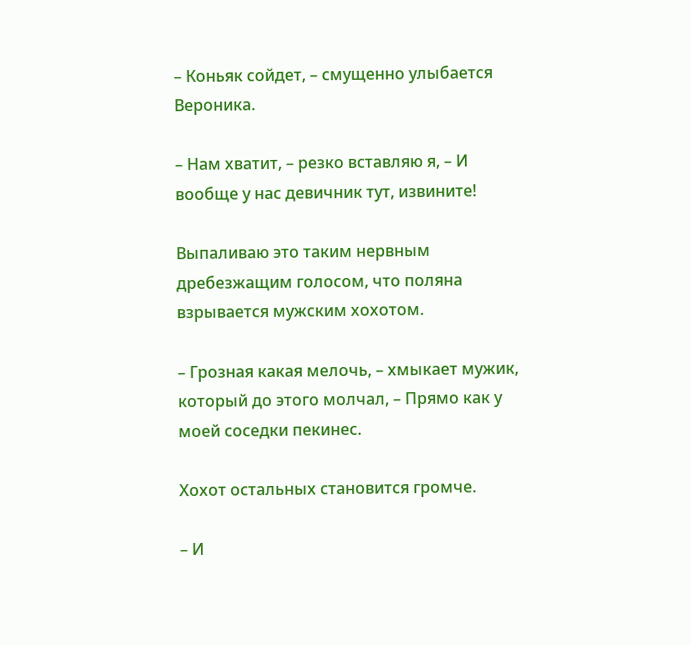– Коньяк сойдет, – смущенно улыбается Вероника.

– Нам хватит, – резко вставляю я, – И вообще у нас девичник тут, извините!

Выпаливаю это таким нервным дребезжащим голосом, что поляна взрывается мужским хохотом.

– Грозная какая мелочь, – хмыкает мужик, который до этого молчал, – Прямо как у моей соседки пекинес.

Хохот остальных становится громче.

– И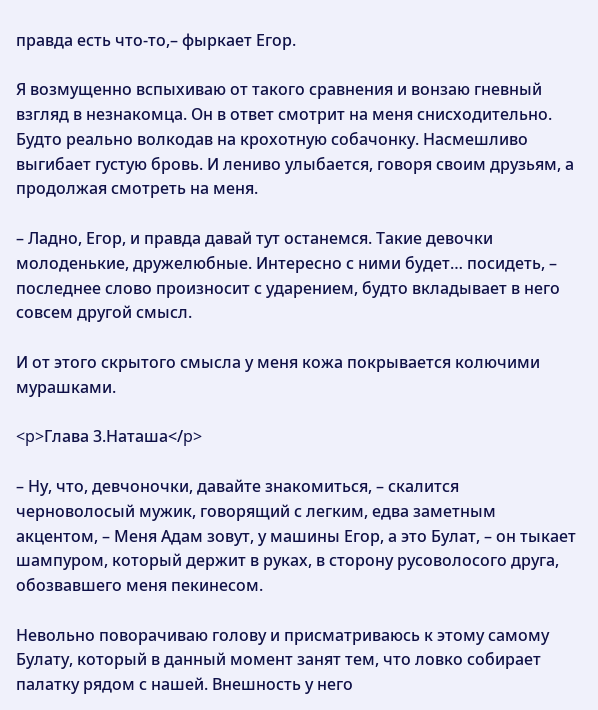правда есть что-то,– фыркает Егор.

Я возмущенно вспыхиваю от такого сравнения и вонзаю гневный взгляд в незнакомца. Он в ответ смотрит на меня снисходительно. Будто реально волкодав на крохотную собачонку. Насмешливо выгибает густую бровь. И лениво улыбается, говоря своим друзьям, а продолжая смотреть на меня.

– Ладно, Егор, и правда давай тут останемся. Такие девочки молоденькие, дружелюбные. Интересно с ними будет… посидеть, – последнее слово произносит с ударением, будто вкладывает в него совсем другой смысл.

И от этого скрытого смысла у меня кожа покрывается колючими мурашками.

<p>Глава 3.Наташа</p>

– Ну, что, девчоночки, давайте знакомиться, – скалится черноволосый мужик, говорящий с легким, едва заметным акцентом, – Меня Адам зовут, у машины Егор, а это Булат, – он тыкает шампуром, который держит в руках, в сторону русоволосого друга, обозвавшего меня пекинесом.

Невольно поворачиваю голову и присматриваюсь к этому самому Булату, который в данный момент занят тем, что ловко собирает палатку рядом с нашей. Внешность у него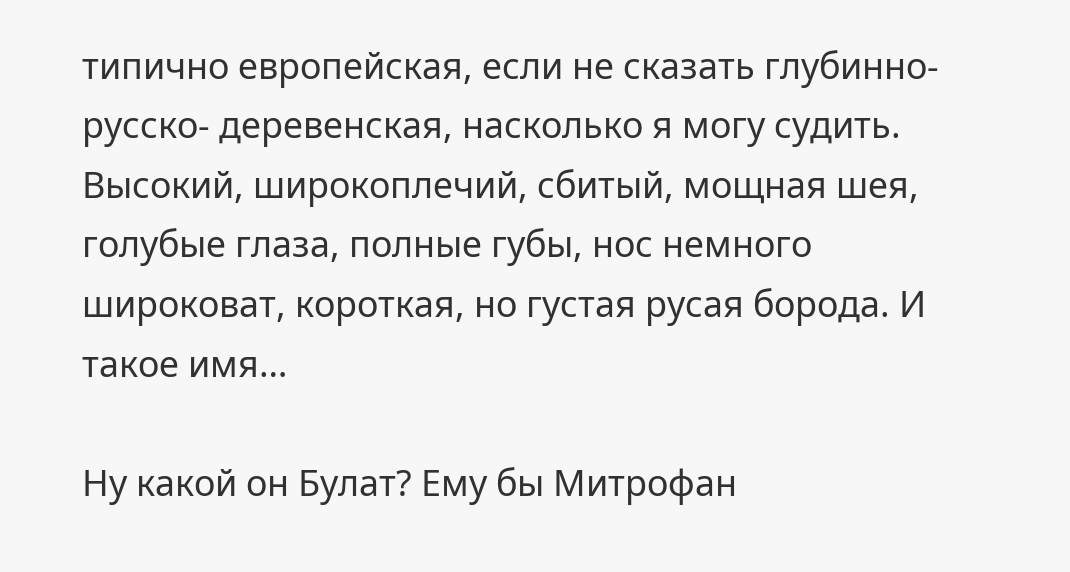типично европейская, если не сказать глубинно-русско- деревенская, насколько я могу судить. Высокий, широкоплечий, сбитый, мощная шея, голубые глаза, полные губы, нос немного широковат, короткая, но густая русая борода. И такое имя…

Ну какой он Булат? Ему бы Митрофан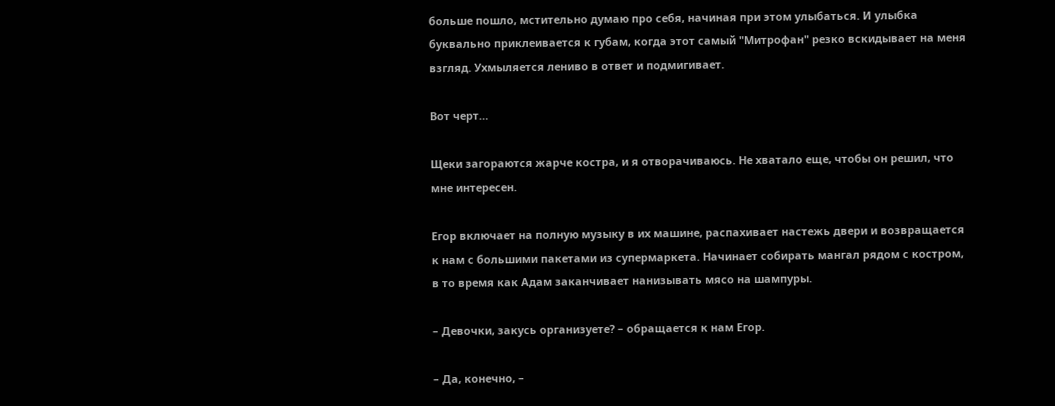больше пошло, мстительно думаю про себя, начиная при этом улыбаться. И улыбка буквально приклеивается к губам, когда этот самый "Митрофан" резко вскидывает на меня взгляд. Ухмыляется лениво в ответ и подмигивает.

Вот черт…

Щеки загораются жарче костра, и я отворачиваюсь. Не хватало еще, чтобы он решил, что мне интересен.

Егор включает на полную музыку в их машине, распахивает настежь двери и возвращается к нам с большими пакетами из супермаркета. Начинает собирать мангал рядом с костром, в то время как Адам заканчивает нанизывать мясо на шампуры.

– Девочки, закусь организуете? – обращается к нам Егор.

– Да, конечно, –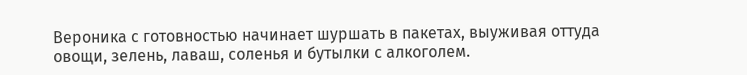Вероника с готовностью начинает шуршать в пакетах, выуживая оттуда овощи, зелень, лаваш, соленья и бутылки с алкоголем.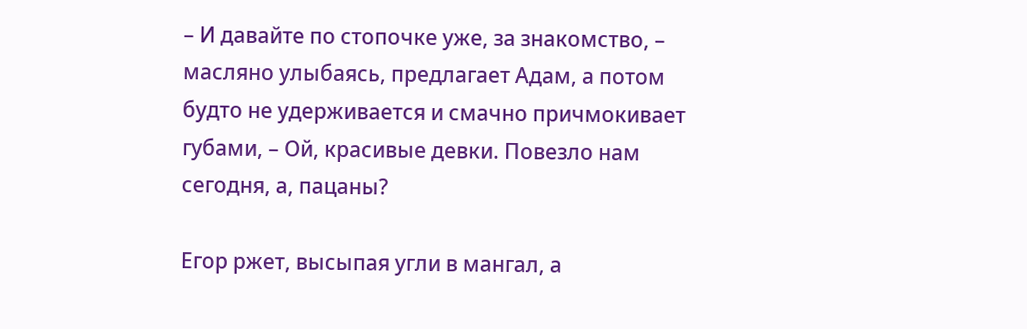– И давайте по стопочке уже, за знакомство, – масляно улыбаясь, предлагает Адам, а потом будто не удерживается и смачно причмокивает губами, – Ой, красивые девки. Повезло нам сегодня, а, пацаны?

Егор ржет, высыпая угли в мангал, а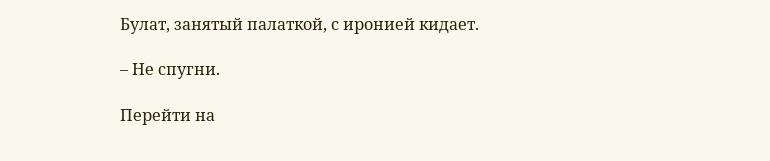Булат, занятый палаткой, с иронией кидает.

– Не спугни.

Перейти на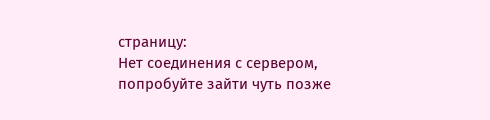страницу:
Нет соединения с сервером, попробуйте зайти чуть позже